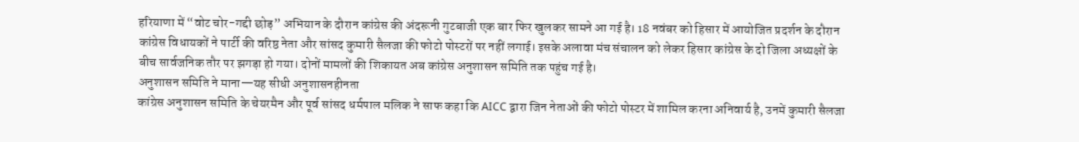हरियाणा में “वोट चोर-गद्दी छोड़” अभियान के दौरान कांग्रेस की अंदरूनी गुटबाजी एक बार फिर खुलकर सामने आ गई है। 18 नवंबर को हिसार में आयोजित प्रदर्शन के दौरान कांग्रेस विधायकों ने पार्टी की वरिष्ठ नेता और सांसद कुमारी सैलजा की फोटो पोस्टरों पर नहीं लगाई। इसके अलावा मंच संचालन को लेकर हिसार कांग्रेस के दो जिला अध्यक्षों के बीच सार्वजनिक तौर पर झगड़ा हो गया। दोनों मामलों की शिकायत अब कांग्रेस अनुशासन समिति तक पहुंच गई है।
अनुशासन समिति ने माना—यह सीधी अनुशासनहीनता
कांग्रेस अनुशासन समिति के चेयरमैन और पूर्व सांसद धर्मपाल मलिक ने साफ कहा कि AICC द्वारा जिन नेताओं की फोटो पोस्टर में शामिल करना अनिवार्य है, उनमें कुमारी सैलजा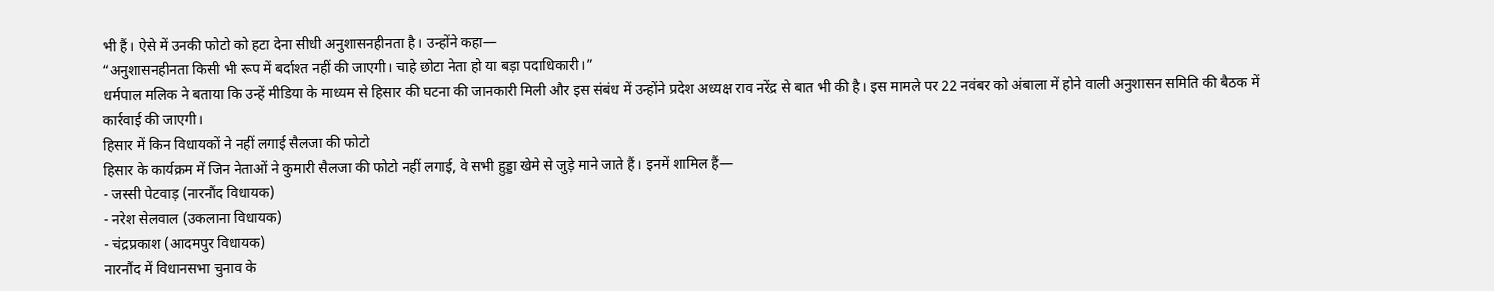भी हैं। ऐसे में उनकी फोटो को हटा देना सीधी अनुशासनहीनता है। उन्होंने कहा—
“अनुशासनहीनता किसी भी रूप में बर्दाश्त नहीं की जाएगी। चाहे छोटा नेता हो या बड़ा पदाधिकारी।”
धर्मपाल मलिक ने बताया कि उन्हें मीडिया के माध्यम से हिसार की घटना की जानकारी मिली और इस संबंध में उन्होंने प्रदेश अध्यक्ष राव नरेंद्र से बात भी की है। इस मामले पर 22 नवंबर को अंबाला में होने वाली अनुशासन समिति की बैठक में कार्रवाई की जाएगी।
हिसार में किन विधायकों ने नहीं लगाई सैलजा की फोटो
हिसार के कार्यक्रम में जिन नेताओं ने कुमारी सैलजा की फोटो नहीं लगाई, वे सभी हुड्डा खेमे से जुड़े माने जाते हैं। इनमें शामिल हैं—
- जस्सी पेटवाड़ (नारनौंद विधायक)
- नरेश सेलवाल (उकलाना विधायक)
- चंद्रप्रकाश (आदमपुर विधायक)
नारनौंद में विधानसभा चुनाव के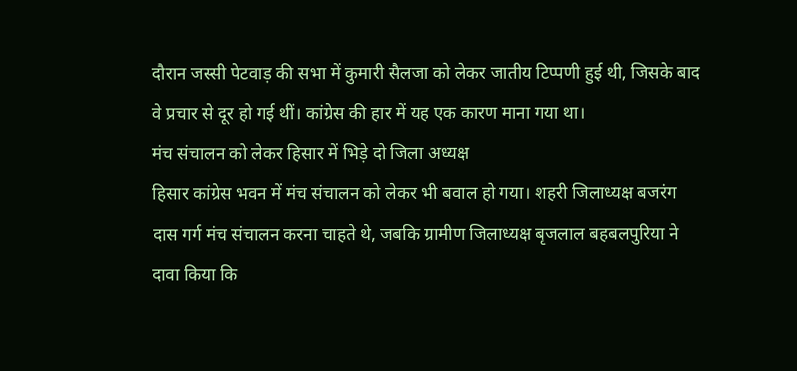दौरान जस्सी पेटवाड़ की सभा में कुमारी सैलजा को लेकर जातीय टिप्पणी हुई थी, जिसके बाद वे प्रचार से दूर हो गई थीं। कांग्रेस की हार में यह एक कारण माना गया था।
मंच संचालन को लेकर हिसार में भिड़े दो जिला अध्यक्ष
हिसार कांग्रेस भवन में मंच संचालन को लेकर भी बवाल हो गया। शहरी जिलाध्यक्ष बजरंग दास गर्ग मंच संचालन करना चाहते थे, जबकि ग्रामीण जिलाध्यक्ष बृजलाल बहबलपुरिया ने दावा किया कि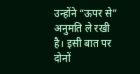उन्होंने “ऊपर से” अनुमति ले रखी है। इसी बात पर दोनों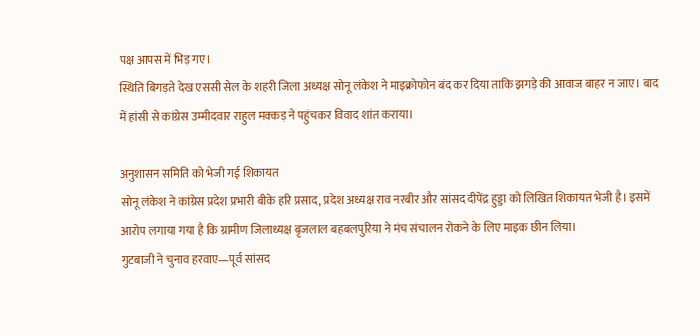पक्ष आपस में भिड़ गए।
स्थिति बिगड़ते देख एससी सेल के शहरी जिला अध्यक्ष सोनू लंकेश ने माइक्रोफोन बंद कर दिया ताकि झगड़े की आवाज बाहर न जाए। बाद में हांसी से कांग्रेस उम्मीदवार राहुल मक्कड़ ने पहुंचकर विवाद शांत कराया।

अनुशासन समिति को भेजी गई शिकायत
सोनू लंकेश ने कांग्रेस प्रदेश प्रभारी बीके हरि प्रसाद, प्रदेश अध्यक्ष राव नरबीर और सांसद दीपेंद्र हुड्डा को लिखित शिकायत भेजी है। इसमें आरोप लगाया गया है कि ग्रामीण जिलाध्यक्ष बृजलाल बहबलपुरिया ने मंच संचालन रोकने के लिए माइक छीन लिया।
गुटबाजी ने चुनाव हरवाए—पूर्व सांसद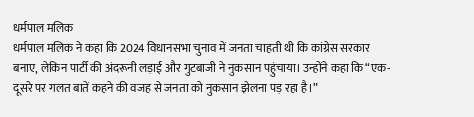धर्मपाल मलिक
धर्मपाल मलिक ने कहा कि 2024 विधानसभा चुनाव में जनता चाहती थी कि कांग्रेस सरकार बनाए, लेकिन पार्टी की अंदरूनी लड़ाई और गुटबाजी ने नुकसान पहुंचाया। उन्होंने कहा कि “एक-दूसरे पर गलत बातें कहने की वजह से जनता को नुकसान झेलना पड़ रहा है।”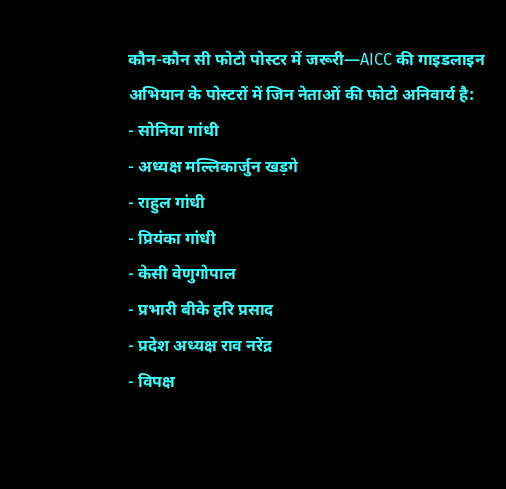कौन-कौन सी फोटो पोस्टर में जरूरी—AICC की गाइडलाइन
अभियान के पोस्टरों में जिन नेताओं की फोटो अनिवार्य है:
- सोनिया गांधी
- अध्यक्ष मल्लिकार्जुन खड़गे
- राहुल गांधी
- प्रियंका गांधी
- केसी वेणुगोपाल
- प्रभारी बीके हरि प्रसाद
- प्रदेश अध्यक्ष राव नरेंद्र
- विपक्ष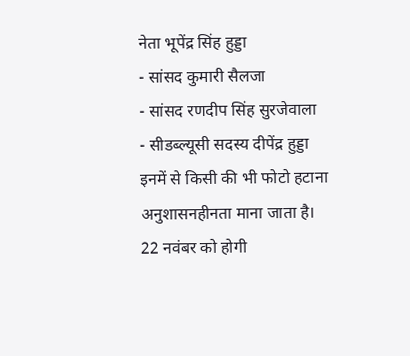नेता भूपेंद्र सिंह हुड्डा
- सांसद कुमारी सैलजा
- सांसद रणदीप सिंह सुरजेवाला
- सीडब्ल्यूसी सदस्य दीपेंद्र हुड्डा
इनमें से किसी की भी फोटो हटाना अनुशासनहीनता माना जाता है।
22 नवंबर को होगी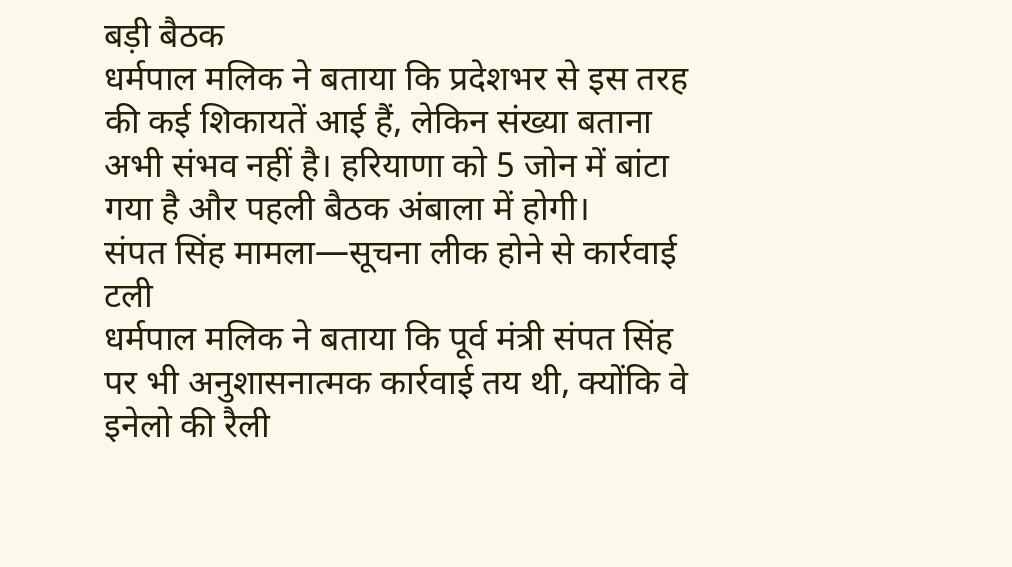बड़ी बैठक
धर्मपाल मलिक ने बताया कि प्रदेशभर से इस तरह की कई शिकायतें आई हैं, लेकिन संख्या बताना अभी संभव नहीं है। हरियाणा को 5 जोन में बांटा गया है और पहली बैठक अंबाला में होगी।
संपत सिंह मामला—सूचना लीक होने से कार्रवाई टली
धर्मपाल मलिक ने बताया कि पूर्व मंत्री संपत सिंह पर भी अनुशासनात्मक कार्रवाई तय थी, क्योंकि वे इनेलो की रैली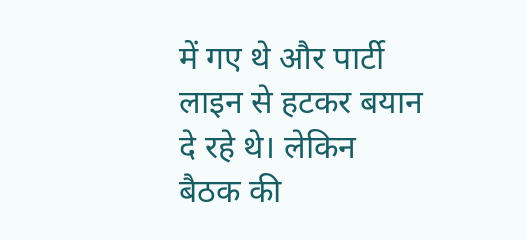में गए थे और पार्टी लाइन से हटकर बयान दे रहे थे। लेकिन बैठक की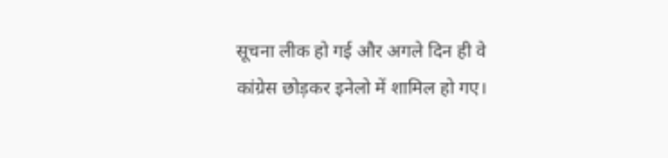सूचना लीक हो गई और अगले दिन ही वे कांग्रेस छोड़कर इनेलो में शामिल हो गए।